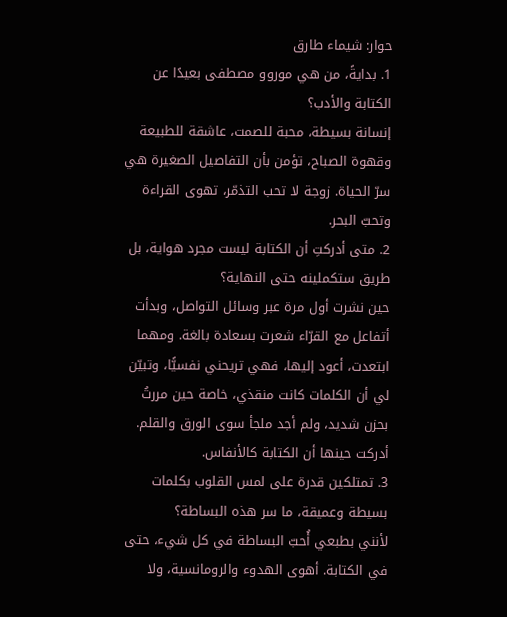حوار: شيماء طارق
1. بدايةً، من هي موروو مصطفى بعيدًا عن الكتابة والأدب؟
إنسانة بسيطة، محبة للصمت، عاشقة للطبيعة وقهوة الصباح، تؤمن بأن التفاصيل الصغيرة هي سرّ الحياة. زوجة لا تحب التذمّر، تهوى القراءة وتحبّ البحر.
2. متى أدركتِ أن الكتابة ليست مجرد هواية، بل طريق ستكملينه حتى النهاية؟
حين نشرت أول مرة عبر وسائل التواصل، وبدأت أتفاعل مع القرّاء شعرت بسعادة بالغة. ومهما ابتعدت، أعود إليها، فهي تريحني نفسيًّا، وتبيّن لي أن الكلمات كانت منقذي، خاصة حين مررتُ بحزن شديد، ولم أجد ملجأ سوى الورق والقلم. أدركت حينها أن الكتابة كالأنفاس.
3. تمتلكين قدرة على لمس القلوب بكلمات بسيطة وعميقة، ما سر هذه البساطة؟
لأنني بطبعي أُحبّ البساطة في كل شيء، حتى في الكتابة. أهوى الهدوء والرومانسية، ولا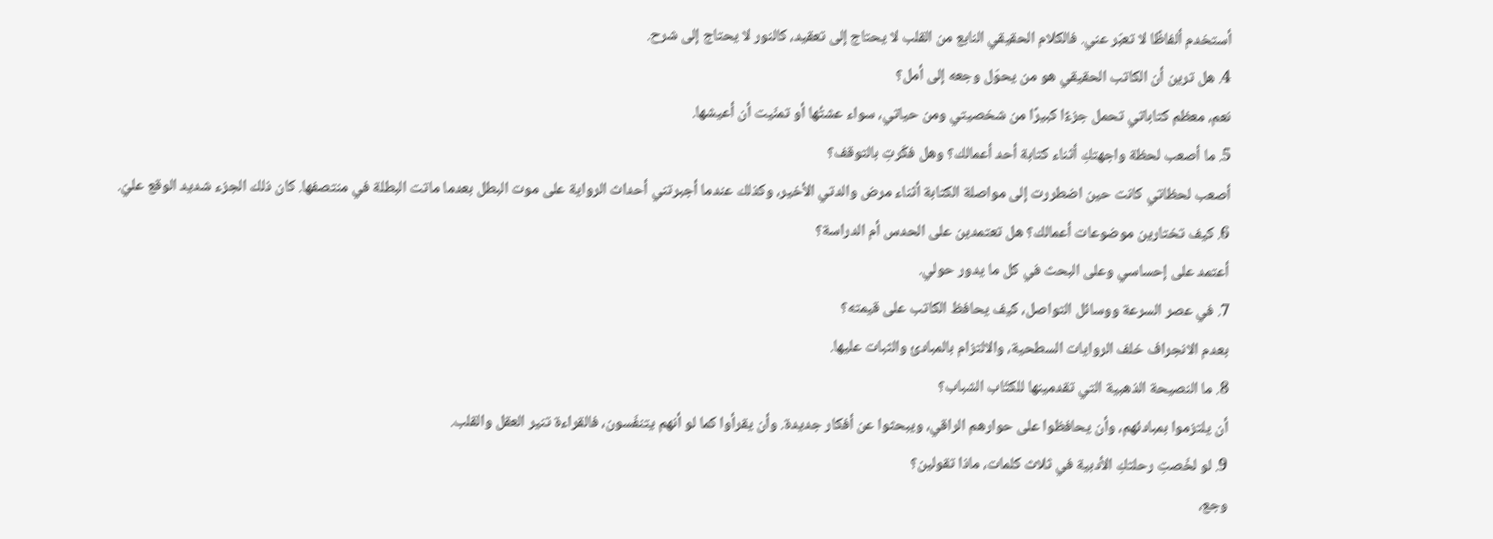أستخدم ألفاظًا لا تعبّر عني. فالكلام الحقيقي النابع من القلب لا يحتاج إلى تعقيد، كالنور لا يحتاج إلى شرح.
4. هل ترين أن الكاتب الحقيقي هو من يحوّل وجعه إلى أمل؟
نعم، معظم كتاباتي تحمل جزءًا كبيرًا من شخصيتي ومن حياتي، سواء عشتُها أو تمنّيت أن أعيشها.
5. ما أصعب لحظة واجهتكِ أثناء كتابة أحد أعمالك؟ وهل فكّرتِ بالتوقف؟
أصعب لحظاتي كانت حين اضطررت إلى مواصلة الكتابة أثناء مرض والدتي الأخير، وكذلك عندما أجبرتني أحداث الرواية على موت البطل بعدما ماتت البطلة في منتصفها. كان ذلك الجزء شديد الوقع عليّ.
6. كيف تختارين موضوعات أعمالك؟ هل تعتمدين على الحدس أم الدراسة؟
أعتمد على إحساسي وعلى البحث في كل ما يدور حولي.
7. في عصر السرعة ووسائل التواصل، كيف يحافظ الكاتب على قيمته؟
بعدم الانجراف خلف الروايات السطحية، والالتزام بالمبادئ والثبات عليها.
8. ما النصيحة الذهبية التي تقدمينها للكتّاب الشباب؟
أن يلتزموا بمبادئهم، وأن يحافظوا على حوارهم الراقي، ويبحثوا عن أفكار جديدة. وأن يقرأوا كما لو أنهم يتنفّسون، فالقراءة تنير العقل والقلب.
9. لو لخّصتِ رحلتكِ الأدبية في ثلاث كلمات، ماذا تقولين؟
وجع،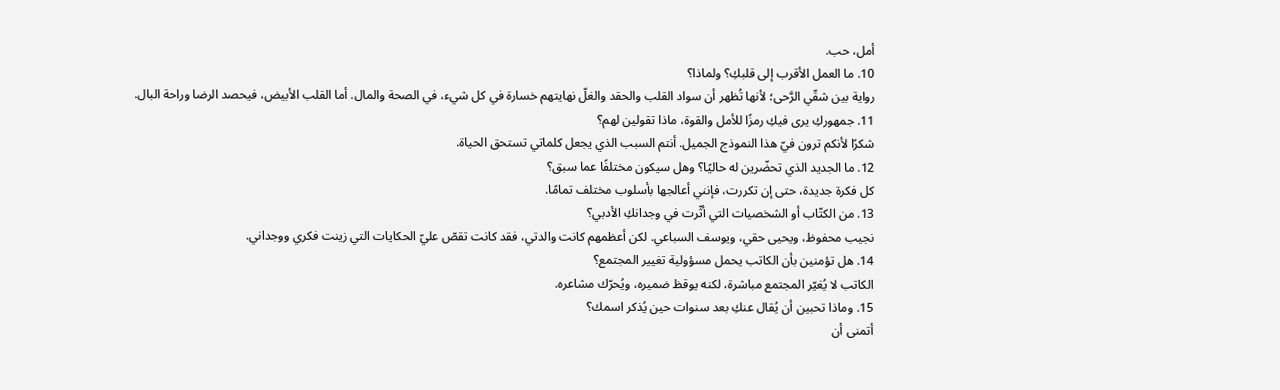أمل، حب.
10. ما العمل الأقرب إلى قلبكِ؟ ولماذا؟
رواية بين شقّي الرَّحى؛ لأنها تُظهر أن سواد القلب والحقد والغلّ نهايتهم خسارة في كل شيء، في الصحة والمال. أما القلب الأبيض، فيحصد الرضا وراحة البال.
11. جمهوركِ يرى فيكِ رمزًا للأمل والقوة، ماذا تقولين لهم؟
شكرًا لأنكم ترون فيّ هذا النموذج الجميل. أنتم السبب الذي يجعل كلماتي تستحق الحياة.
12. ما الجديد الذي تحضّرين له حاليًا؟ وهل سيكون مختلفًا عما سبق؟
كل فكرة جديدة، حتى إن تكررت، فإنني أعالجها بأسلوب مختلف تمامًا.
13. من الكتّاب أو الشخصيات التي أثّرت في وجدانكِ الأدبي؟
نجيب محفوظ، ويحيى حقي، ويوسف السباعي. لكن أعظمهم كانت والدتي، فقد كانت تقصّ عليّ الحكايات التي زينت فكري ووجداني.
14. هل تؤمنين بأن الكاتب يحمل مسؤولية تغيير المجتمع؟
الكاتب لا يُغيّر المجتمع مباشرة، لكنه يوقظ ضميره، ويُحرّك مشاعره.
15. وماذا تحبين أن يُقال عنكِ بعد سنوات حين يُذكر اسمك؟
أتمنى أن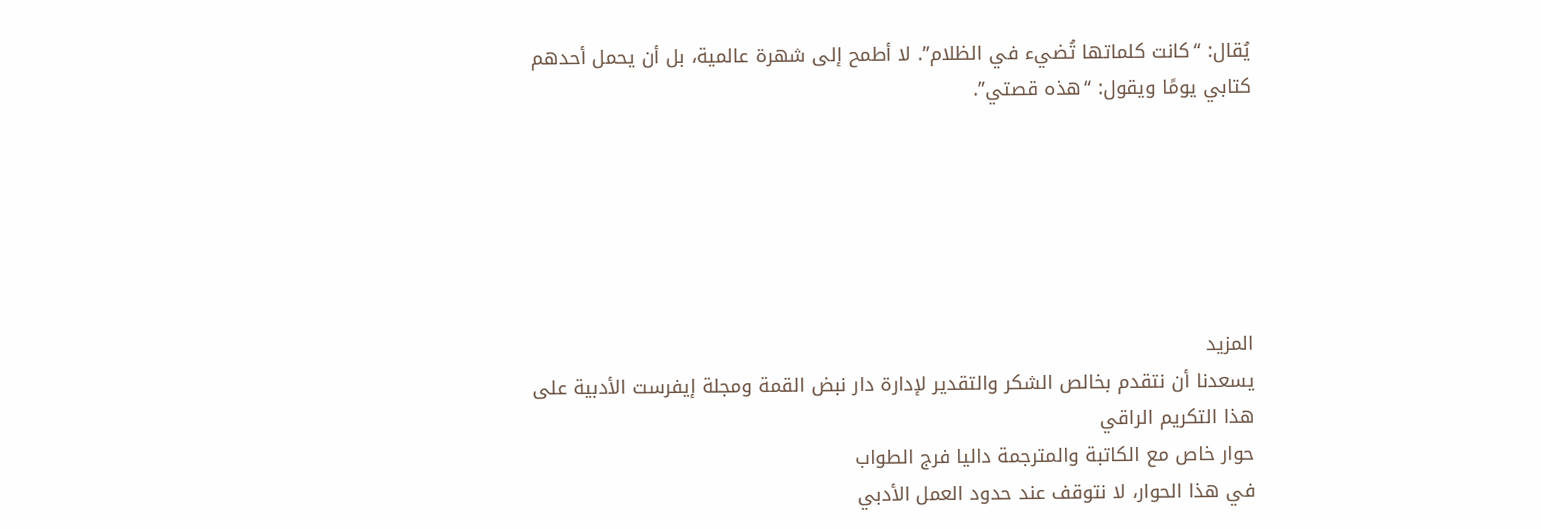يُقال: “كانت كلماتها تُضيء في الظلام”. لا أطمح إلى شهرة عالمية، بل أن يحمل أحدهم كتابي يومًا ويقول: “هذه قصتي”.






المزيد
يسعدنا أن نتقدم بخالص الشكر والتقدير لإدارة دار نبض القمة ومجلة إيفرست الأدبية على هذا التكريم الراقي
حوار خاص مع الكاتبة والمترجمة داليا فرج الطواب
في هذا الحوار، لا نتوقف عند حدود العمل الأدبي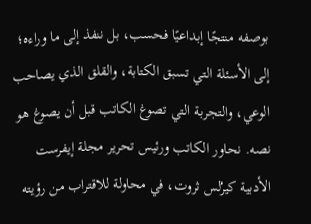بوصفه منتجًا إبداعيًا فحسب، بل ننفذ إلى ما وراءه؛ إلى الأسئلة التي تسبق الكتابة، والقلق الذي يصاحب الوعي، والتجربة التي تصوغ الكاتب قبل أن يصوغ هو نصه. نحاور الكاتب ورئيس تحرير مجلة إيفرست الأدبية كيرُلس ثروت، في محاولة للاقتراب من رؤيته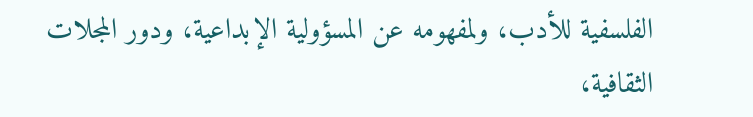الفلسفية للأدب، ولمفهومه عن المسؤولية الإبداعية، ودور المجلات الثقافية،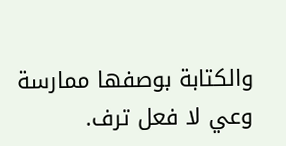والكتابة بوصفها ممارسة وعي لا فعل ترف.